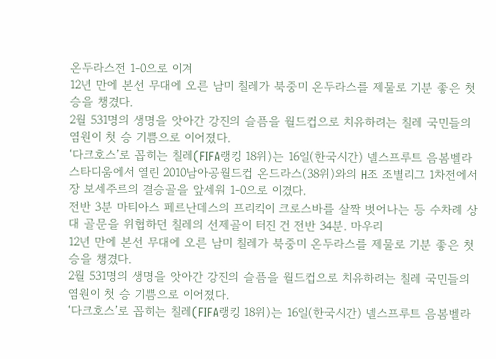온두라스전 1-0으로 이겨
12년 만에 본선 무대에 오른 남미 칠레가 북중미 온두라스를 제물로 기분 좋은 첫 승을 챙겼다.
2월 531명의 생명을 앗아간 강진의 슬픔을 월드컵으로 치유하려는 칠레 국민들의 염원이 첫 승 기쁨으로 이어졌다.
‘다크호스’로 꼽히는 칠레(FIFA랭킹 18위)는 16일(한국시간) 넬스프루트 음봄벨라 스타디움에서 열린 2010남아공월드컵 온드라스(38위)와의 H조 조별리그 1차전에서 장 보세주르의 결승골을 앞세워 1-0으로 이겼다.
전반 3분 마티아스 페르난데스의 프리킥이 크로스바를 살짝 벗어나는 등 수차례 상대 골문을 위협하던 칠레의 선제골이 터진 건 전반 34분. 마우리
12년 만에 본선 무대에 오른 남미 칠레가 북중미 온두라스를 제물로 기분 좋은 첫 승을 챙겼다.
2월 531명의 생명을 앗아간 강진의 슬픔을 월드컵으로 치유하려는 칠레 국민들의 염원이 첫 승 기쁨으로 이어졌다.
‘다크호스’로 꼽히는 칠레(FIFA랭킹 18위)는 16일(한국시간) 넬스프루트 음봄벨라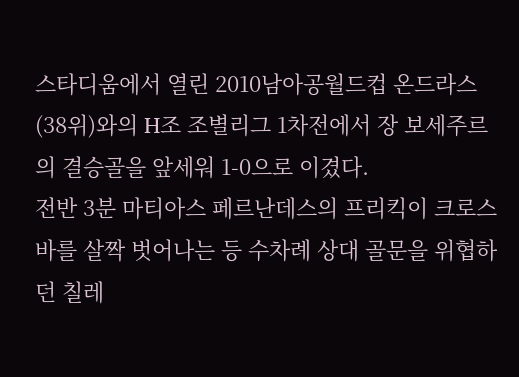스타디움에서 열린 2010남아공월드컵 온드라스(38위)와의 H조 조별리그 1차전에서 장 보세주르의 결승골을 앞세워 1-0으로 이겼다.
전반 3분 마티아스 페르난데스의 프리킥이 크로스바를 살짝 벗어나는 등 수차례 상대 골문을 위협하던 칠레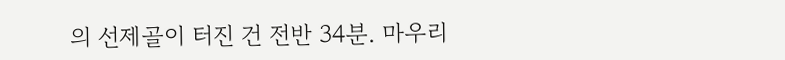의 선제골이 터진 건 전반 34분. 마우리